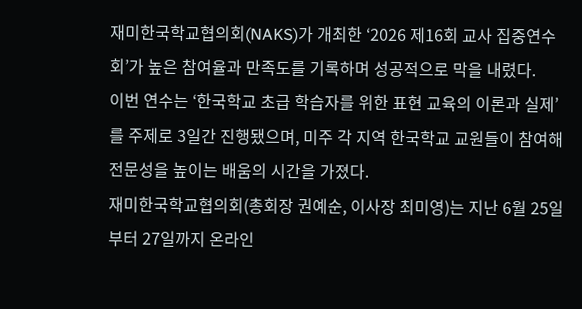재미한국학교협의회(NAKS)가 개최한 ‘2026 제16회 교사 집중연수회’가 높은 참여율과 만족도를 기록하며 성공적으로 막을 내렸다.
이번 연수는 ‘한국학교 초급 학습자를 위한 표현 교육의 이론과 실제’를 주제로 3일간 진행됐으며, 미주 각 지역 한국학교 교원들이 참여해 전문성을 높이는 배움의 시간을 가졌다.
재미한국학교협의회(총회장 권예순, 이사장 최미영)는 지난 6월 25일부터 27일까지 온라인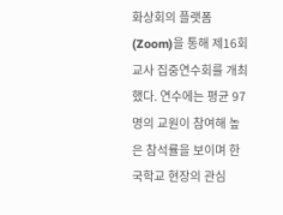화상회의 플랫폼(Zoom)을 통해 제16회 교사 집중연수회를 개최했다. 연수에는 평균 97명의 교원이 참여해 높은 참석률을 보이며 한국학교 현장의 관심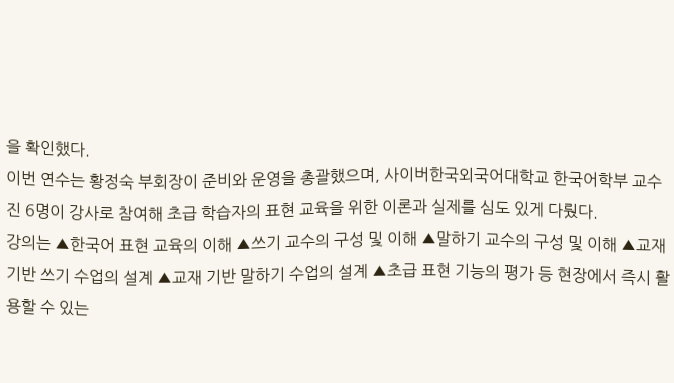을 확인했다.
이번 연수는 황정숙 부회장이 준비와 운영을 총괄했으며, 사이버한국외국어대학교 한국어학부 교수진 6명이 강사로 참여해 초급 학습자의 표현 교육을 위한 이론과 실제를 심도 있게 다뤘다.
강의는 ▲한국어 표현 교육의 이해 ▲쓰기 교수의 구성 및 이해 ▲말하기 교수의 구성 및 이해 ▲교재 기반 쓰기 수업의 설계 ▲교재 기반 말하기 수업의 설계 ▲초급 표현 기능의 평가 등 현장에서 즉시 활용할 수 있는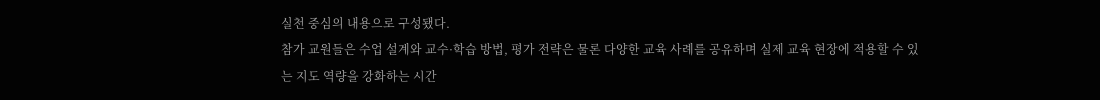실천 중심의 내용으로 구성됐다.
참가 교원들은 수업 설계와 교수·학습 방법, 평가 전략은 물론 다양한 교육 사례를 공유하며 실제 교육 현장에 적용할 수 있는 지도 역량을 강화하는 시간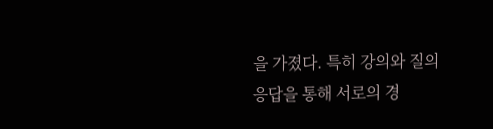을 가졌다. 특히 강의와 질의응답을 통해 서로의 경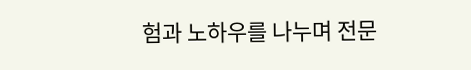험과 노하우를 나누며 전문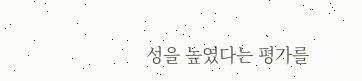성을 높였다는 평가를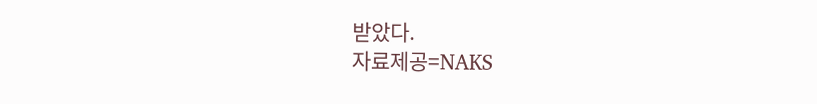받았다.
자료제공=NAKS